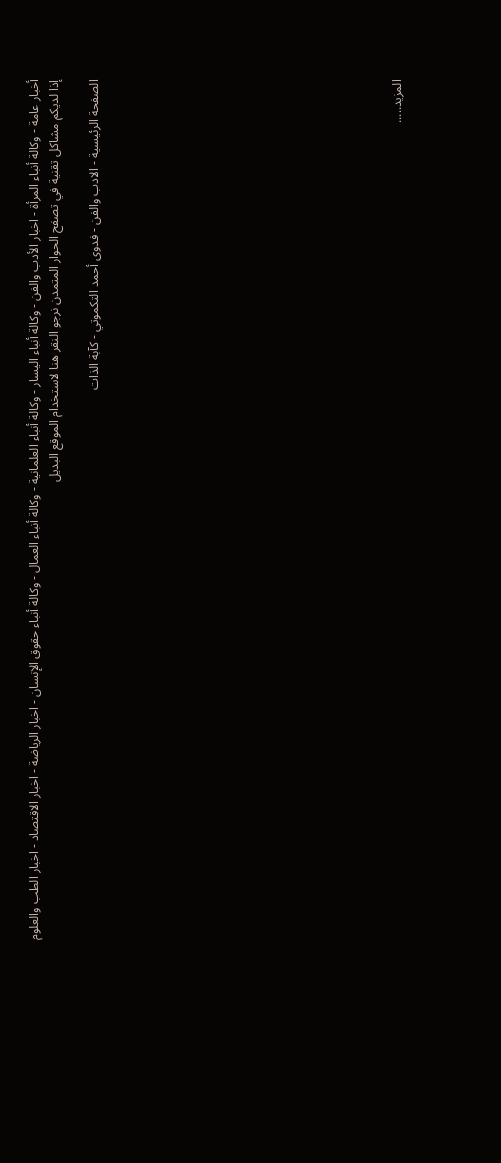أخبار عامة - وكالة أنباء المرأة - اخبار الأدب والفن - وكالة أنباء اليسار - وكالة أنباء العلمانية - وكالة أنباء العمال - وكالة أنباء حقوق الإنسان - اخبار الرياضة - اخبار الاقتصاد - اخبار الطب والعلوم
إذا لديكم مشاكل تقنية في تصفح الحوار المتمدن نرجو النقر هنا لاستخدام الموقع البديل

الصفحة الرئيسية - الادب والفن - فدوى أحمد التكموتي - كآبة الذات














المزيد.....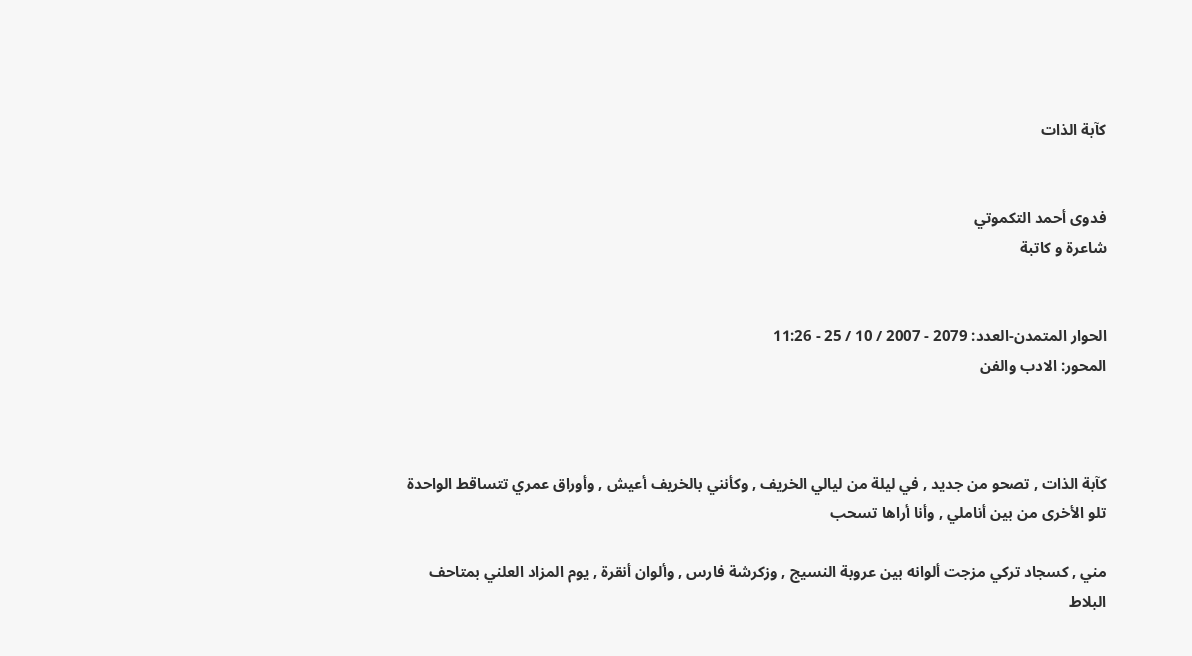كآبة الذات


فدوى أحمد التكموتي
شاعرة و كاتبة


الحوار المتمدن-العدد: 2079 - 2007 / 10 / 25 - 11:26
المحور: الادب والفن



كآبة الذات , تصحو من جديد , في ليلة من ليالي الخريف , وكأنني بالخريف أعيش , وأوراق عمري تتساقط الواحدة تلو الأخرى من بين أناملي , وأنا أراها تسحب

مني , كسجاد تركي مزجت ألوانه بين عروبة النسيج , وزكرشة فارس , وألوان أنقرة , يوم المزاد العلني بمتاحف البلاط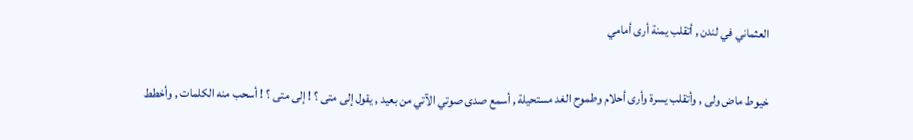العثماني في لندن , أتقلب يمنة أرى أمامي

خيوط ماض ولى , وأتقلب يسرة وأرى أحلام وطموح الغد مستحيلة , أسمع صدى صوتي الآتي من بعيد , يقول إلى متى ؟ ! إلى متى ؟ ! أسحب منه الكلمات , وأخطط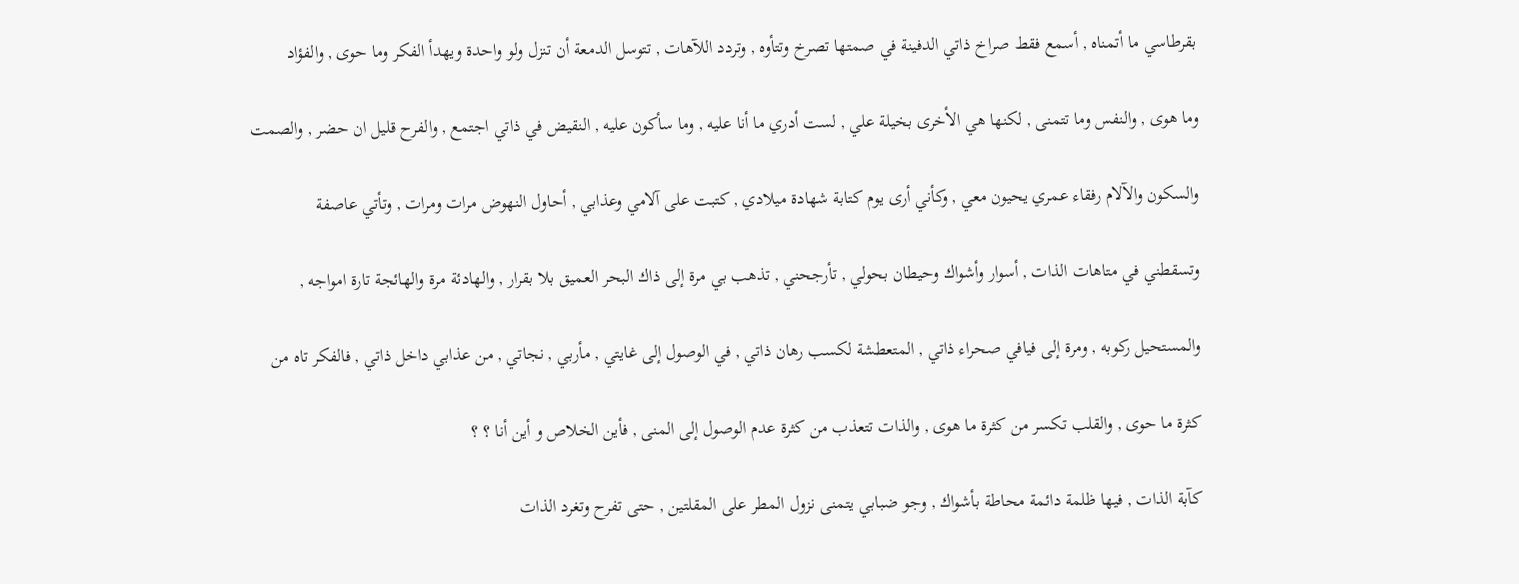بقرطاسي ما أتمناه , أسمع فقط صراخ ذاتي الدفينة في صمتها تصرخ وتتأوه , وتردد اللآهات , تتوسل الدمعة أن تنزل ولو واحدة ويهدأ الفكر وما حوى , والفؤاد

وما هوى , والنفس وما تتمنى , لكنها هي الأخرى بخيلة علي , لست أدري ما أنا عليه , وما سأكون عليه , النقيض في ذاتي اجتمع , والفرح قليل ان حضر , والصمت

والسكون والآلام رفقاء عمري يحيون معي , وكأني أرى يوم كتابة شهادة ميلادي , كتبت على آلامي وعذابي , أحاول النهوض مرات ومرات , وتأتي عاصفة

وتسقطني في متاهات الذات , أسوار وأشواك وحيطان بحولي , تأرجحني , تذهب بي مرة إلى ذاك البحر العميق بلا بقرار , والهادئة مرة والهائجة تارة امواجه ,

والمستحيل ركوبه , ومرة إلى فيافي صحراء ذاتي , المتعطشة لكسب رهان ذاتي , في الوصول إلى غايتي , مأربي , نجاتي , من عذابي داخل ذاتي , فالفكر تاه من

كثرة ما حوى , والقلب تكسر من كثرة ما هوى , والذات تتعذب من كثرة عدم الوصول إلى المنى , فأين الخلاص و أين أنا ؟ ؟

كآبة الذات , فيها ظلمة دائمة محاطة بأشواك , وجو ضبابي يتمنى نزول المطر على المقلتين , حتى تفرح وتغرد الذات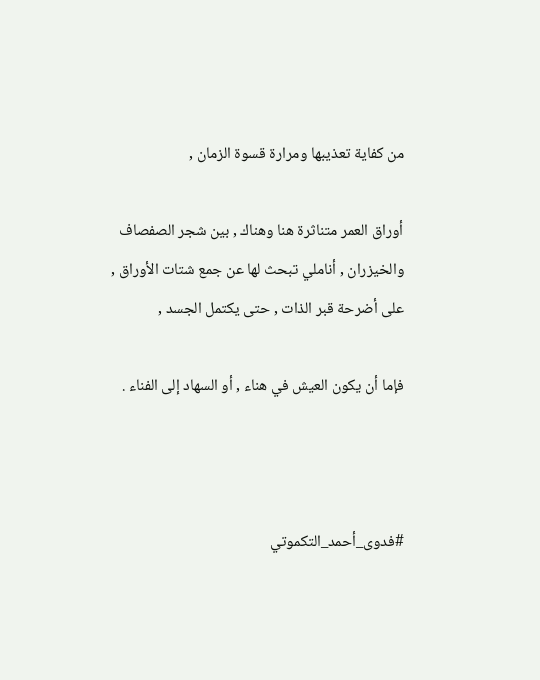من كفاية تعذيبها ومرارة قسوة الزمان ,

أوراق العمر متناثرة هنا وهناك , بين شجر الصفصاف والخيزران , أناملي تبحث لها عن جمع شتات الأوراق , على أضرحة قبر الذات , حتى يكتمل الجسد ,

فإما أن يكون العيش في هناء , أو السهاد إلى الفناء .



#فدوى_أحمد_التكموتي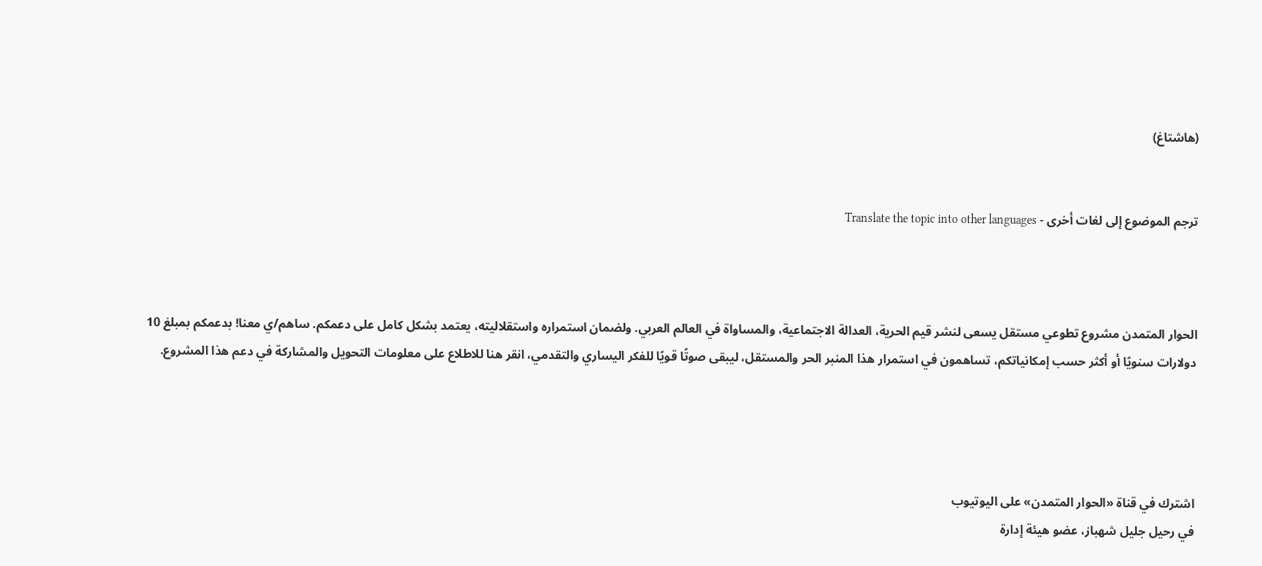(هاشتاغ)


ترجم الموضوع إلى لغات أخرى - Translate the topic into other languages



الحوار المتمدن مشروع تطوعي مستقل يسعى لنشر قيم الحرية، العدالة الاجتماعية، والمساواة في العالم العربي. ولضمان استمراره واستقلاليته، يعتمد بشكل كامل على دعمكم. ساهم/ي معنا! بدعمكم بمبلغ 10 دولارات سنويًا أو أكثر حسب إمكانياتكم، تساهمون في استمرار هذا المنبر الحر والمستقل، ليبقى صوتًا قويًا للفكر اليساري والتقدمي، انقر هنا للاطلاع على معلومات التحويل والمشاركة في دعم هذا المشروع.




اشترك في قناة «الحوار المتمدن» على اليوتيوب
في رحيل جليل شهباز، عضو هيئة إدارة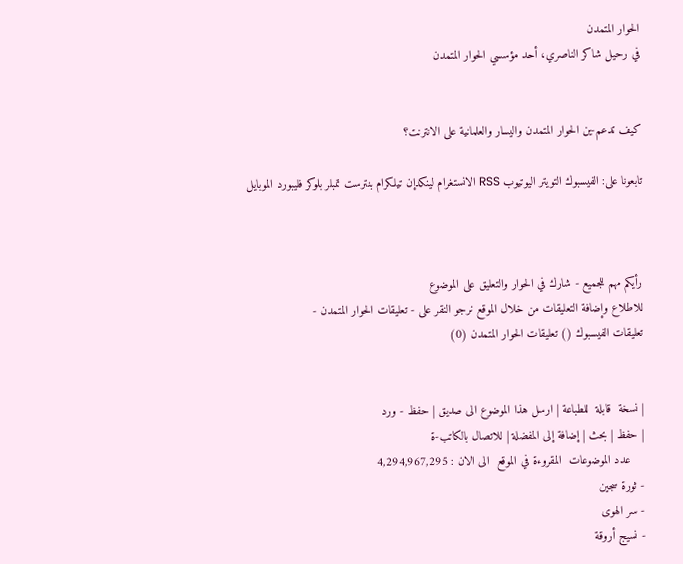الحوار المتمدن
في رحيل شاكر الناصري، أحد مؤسسي الحوار المتمدن


كيف تدعم-ين الحوار المتمدن واليسار والعلمانية على الانترنت؟

تابعونا على: الفيسبوك التويتر اليوتيوب RSS الانستغرام لينكدإن تيلكرام بنترست تمبلر بلوكر فليبورد الموبايل



رأيكم مهم للجميع - شارك في الحوار والتعليق على الموضوع
للاطلاع وإضافة التعليقات من خلال الموقع نرجو النقر على - تعليقات الحوار المتمدن -
تعليقات الفيسبوك () تعليقات الحوار المتمدن (0)


| نسخة  قابلة  للطباعة | ارسل هذا الموضوع الى صديق | حفظ - ورد
| حفظ | بحث | إضافة إلى المفضلة | للاتصال بالكاتب-ة
    عدد الموضوعات  المقروءة في الموقع  الى الان : 4,294,967,295
- ثورة سجين
- سر الهوى
- نسيج أروقة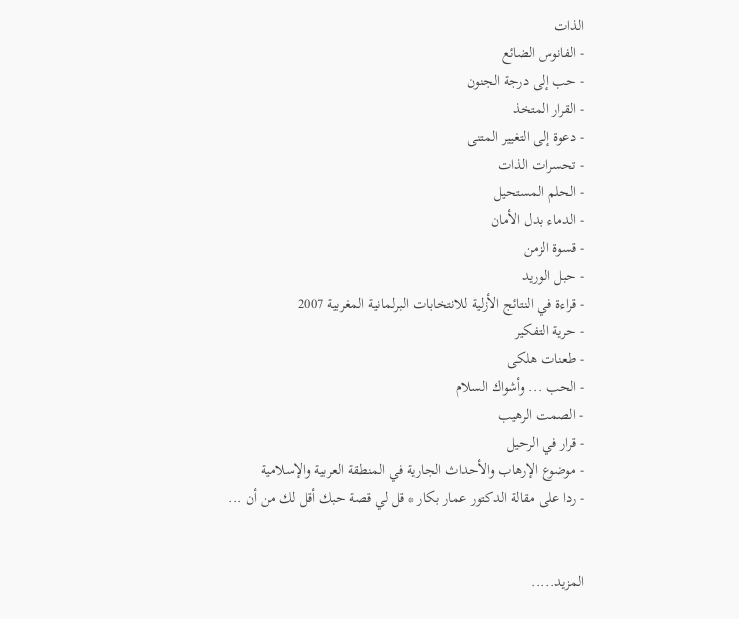الذات
- الفانوس الضائع
- حب إلى درجة الجنون
- القرار المتخذ
- دعوة إلى التغيير المتنى
- تحسرات الذات
- الحلم المستحيل
- الدماء بدل الأمان
- قسوة الزمن
- حبل الوريد
- قراءة في النتائج الأزلية للانتخابات البرلمانية المغربية 2007
- حرية التفكير
- طعنات هلكى
- الحب ... وأشواك السلام
- الصمت الرهيب
- قرار في الرحيل
- موضوع الإرهاب والأحداث الجارية في المنطقة العربية والإسلامية
- ردا على مقالة الدكتور عمار بكار * قل لي قصة حبك أقل لك من أن ...


المزيد.....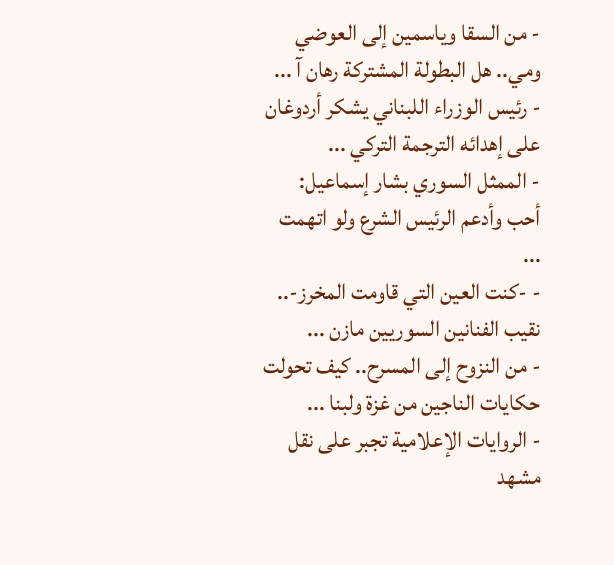- من السقا وياسمين إلى العوضي ومي.. هل البطولة المشتركة رهان آ ...
- رئيس الوزراء اللبناني يشكر أردوغان على إهدائه الترجمة التركي ...
- الممثل السوري بشار إسماعيل: أحب وأدعم الرئيس الشرع ولو اتهمت ...
- -كنت العين التي قاومت المخرز-.. نقيب الفنانين السوريين مازن ...
- من النزوح إلى المسرح.. كيف تحولت حكايات الناجين من غزة ولبنا ...
- الروايات الإعلامية تجبر على نقل مشهد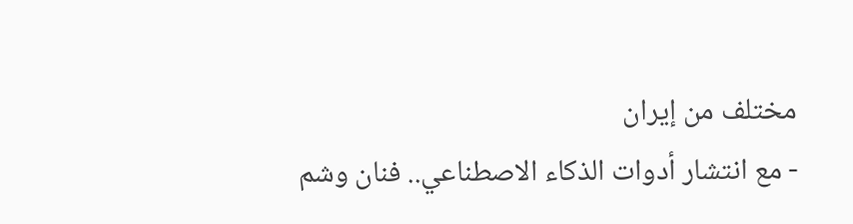مختلف من إيران
- مع انتشار أدوات الذكاء الاصطناعي.. فنان وشم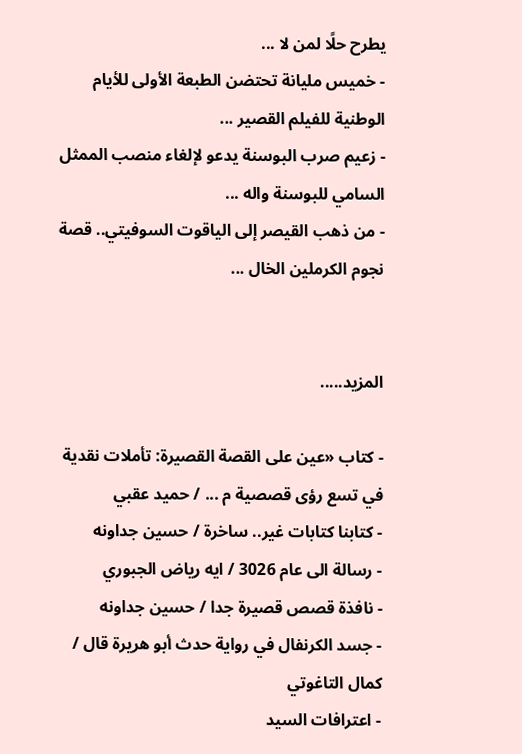يطرح حلًا لمن لا ...
- خميس مليانة تحتضن الطبعة الأولى للأيام الوطنية للفيلم القصير ...
- زعيم صرب البوسنة يدعو لإلغاء منصب الممثل السامي للبوسنة واله ...
- من ذهب القيصر إلى الياقوت السوفيتي.. قصة نجوم الكرملين الخال ...


المزيد.....

- كتاب «عين على القصة القصيرة: تأملات نقدية في تسع رؤى قصصية م ... / حميد عقبي
- كتابنا كتابات غير.. ساخرة / حسين جداونه
- رسالة الى عام 3026 / ايه رياض الجبوري
- نافذة قصص قصيرة جدا / حسين جداونه
- جسد الكرنفال في رواية حدث أبو هريرة قال / كمال التاغوتي
- اعترافات السيد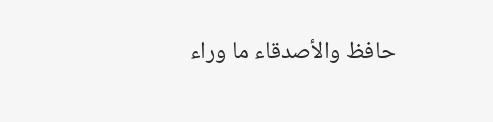حافظ والأصدقاء ما وراء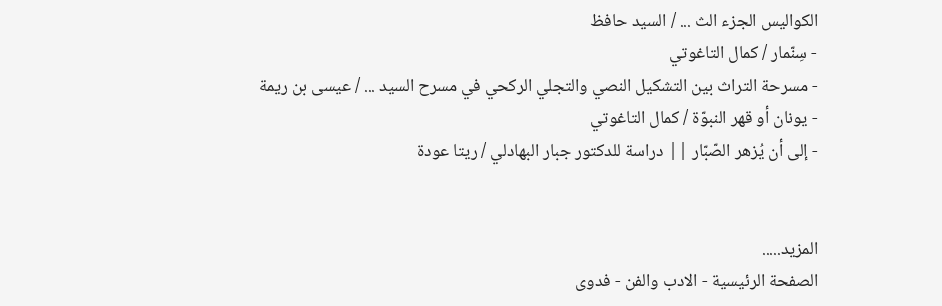الكواليس الجزء الث ... / السيد حافظ
- سِنّمار / كمال التاغوتي
- مسرحة التراث بين التشكيل النصي والتجلي الركحي في مسرح السيد ... / عيسى بن ريمة
- يونان أو قهر النبوّة / كمال التاغوتي
- إلى أن يُزهر الصّبّار || دراسة للدكتور جبار البهادلي / ريتا عودة


المزيد.....
الصفحة الرئيسية - الادب والفن - فدوى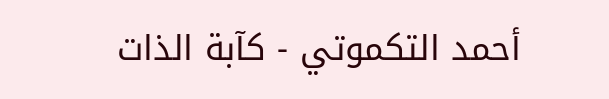أحمد التكموتي - كآبة الذات